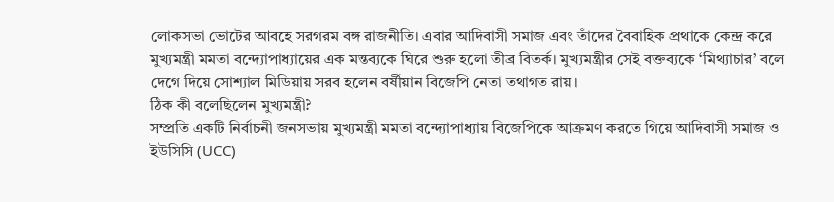লোকসভা ভোটের আবহে সরগরম বঙ্গ রাজনীতি। এবার আদিবাসী সমাজ এবং তাঁদের বৈবাহিক প্রথাকে কেন্দ্র করে মুখ্যমন্ত্রী মমতা বন্দ্যোপাধ্যায়ের এক মন্তব্যকে ঘিরে শুরু হলো তীব্র বিতর্ক। মুখ্যমন্ত্রীর সেই বক্তব্যকে ‘মিথ্যাচার’ বলে দেগে দিয়ে সোশ্যাল মিডিয়ায় সরব হলেন বর্ষীয়ান বিজেপি নেতা তথাগত রায়।
ঠিক কী বলেছিলেন মুখ্যমন্ত্রী?
সম্প্রতি একটি নির্বাচনী জনসভায় মুখ্যমন্ত্রী মমতা বন্দ্যোপাধ্যায় বিজেপিকে আক্রমণ করতে গিয়ে আদিবাসী সমাজ ও ইউসিসি (UCC)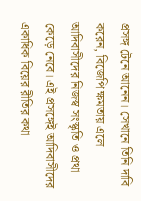প্রসঙ্গ টেনে আনেন। সেখানে তিনি দাবি করেন, বিজেপি ক্ষমতায় এলে আদিবাসীদের নিজস্ব সংস্কৃতি ও প্রথা কেড়ে নেবে। এই প্রসঙ্গেই আদিবাসীদের একাধিক বিয়ের রীতির কথা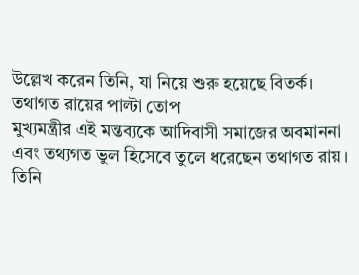উল্লেখ করেন তিনি, যা নিয়ে শুরু হয়েছে বিতর্ক।
তথাগত রায়ের পাল্টা তোপ
মুখ্যমন্ত্রীর এই মন্তব্যকে আদিবাসী সমাজের অবমাননা এবং তথ্যগত ভুল হিসেবে তুলে ধরেছেন তথাগত রায়। তিনি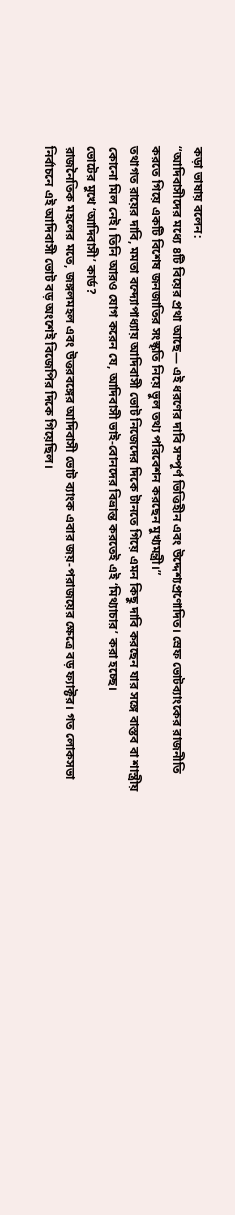কড়া ভাষায় বলেন:
“আদিবাসীদের মধ্যে ৪টি বিয়ের প্রথা আছে— এই ধরণের দাবি সম্পূর্ণ ভিত্তিহীন এবং উদ্দেশ্যপ্রণোদিত। স্রেফ ভোটব্যাংকের রাজনীতি করতে গিয়ে একটি বিশেষ জনজাতির সংস্কৃতি নিয়ে ভুল তথ্য পরিবেশন করছেন মুখ্যমন্ত্রী।”
তথাগত রায়ের দাবি, মমতা বন্দ্যোপাধ্যায় আদিবাসী ভোট নিজেদের দিকে টানতে গিয়ে এমন কিছু দাবি করছেন যার সঙ্গে বাস্তব বা শাস্ত্রীয় কোনো মিল নেই। তিনি আরও যোগ করেন যে, আদিবাসী ভাই-বোনদের বিভ্রান্ত করতেই এই ‘মিথ্যাচার’ করা হচ্ছে।
ভোটের মুখে ‘আদিবাসী’ কার্ড?
রাজনৈতিক মহলের মতে, জঙ্গলমহল এবং উত্তরবঙ্গের আদিবাসী ভোট ব্যাংক এবার জয়-পরাজয়ের ক্ষেত্রে বড় ফ্যাক্টর। গত লোকসভা নির্বাচনে এই আদিবাসী ভোট বড় অংশেই বিজেপির দিকে গিয়েছিল।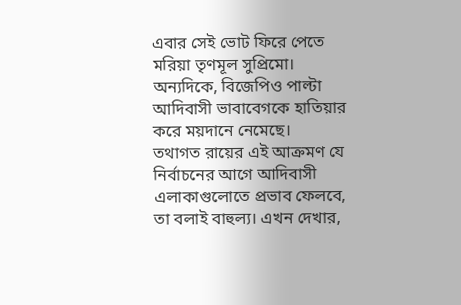এবার সেই ভোট ফিরে পেতে মরিয়া তৃণমূল সুপ্রিমো। অন্যদিকে, বিজেপিও পাল্টা আদিবাসী ভাবাবেগকে হাতিয়ার করে ময়দানে নেমেছে।
তথাগত রায়ের এই আক্রমণ যে নির্বাচনের আগে আদিবাসী এলাকাগুলোতে প্রভাব ফেলবে, তা বলাই বাহুল্য। এখন দেখার,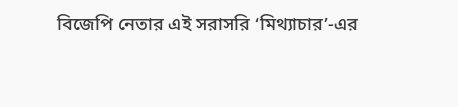বিজেপি নেতার এই সরাসরি ‘মিথ্যাচার’-এর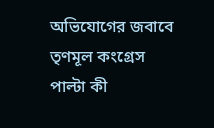অভিযোগের জবাবে তৃণমূল কংগ্রেস পাল্টা কী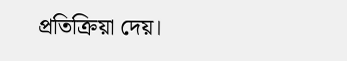প্রতিক্রিয়া দেয়।